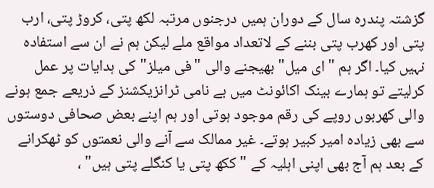گزشتہ پندرہ سال کے دوران ہمیں درجنوں مرتبہ لکھ پتی، کروڑ پتی، ارب پتی اور کھرب پتی بننے کے لاتعداد مواقع ملے لیکن ہم نے ان سے استفادہ نہیں کیا۔ اگر ہم "ای میل" بھیجنے والی "فی میلز" کی ہدایات پر عمل کرلیتے تو ہمارے بینک اکائونٹ میں بے نامی ٹرانزیکشنز کے ذریعے جمع ہونے والی کھربوں روپے کی رقم موجود ہوتی اور ہم اپنے بعض صحافی دوستوں سے بھی زیادہ امیر کبیر ہوتے۔ غیر ممالک سے آنے والی نعمتوں کو ٹھکرانے کے بعد ہم آج بھی اپنی اہلیہ کے "ککھ پتی یا کنگلے پتی ہیں" ،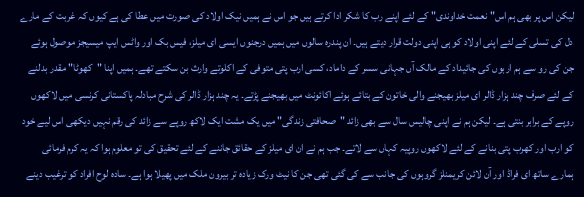لیکن اس پر بھی ہم اس" نعمت خداوندی" کے لئے اپنے رب کا شکر ادا کرتے ہیں جو اس نے ہمیں نیک اولاد کی صورت میں عطا کی ہے کیوں کہ غربت کے مارے دل کی تسلی کے لئے اپنی اولاد کو ہی اپنی دولت قرار دیتے ہیں۔ ان پندرہ سالوں میں ہمیں درجنوں ایسی ای میلز، فیس بک اور واٹس ایپ میسیجز موصول ہوئے جن کی رو سے ہم اربوں کی جائیداد کے مالک آں جہانی سسر کے داماد، کسی ارب پتی متوفی کے اکلوتے وارث بن سکتے تھے۔ ہمیں اپنا "کھوٹا" مقدر بدلنے کے لئے صرف چند ہزار ڈالر ای میلز بھیجنے والی خاتون کے بتائے ہوئے اکائونٹ میں بھیجنے پڑتے۔ یہ چند ہزار ڈالر کی شرح مبادلہ پاکستانی کرنسی میں لاکھوں روپے کے برابر بنتی ہے۔ لیکن ہم نے اپنی چالیس سال سے بھی زائد "صحافتی زندگی" میں یک مشت ایک لاکھ روپے سے زائد کی رقم نہیں دیکھی اس لیے خود کو ارب اور کھرب پتی بنانے کے لئے لاکھوں روپیہ کہاں سے لاتے۔ جب ہم نے ان ای میلز کے حقائق جاننے کے لئے تحقیق کی تو معلوم ہوا کہ یہ کرم فرمائی ہمارے ساتھ ای فراڈ اور آن لائن کریمنلز گروہوں کی جانب سے کی گئی تھی جن کا نیٹ ورک زیادہ تر بیرون ملک میں پھیلا ہوا ہے۔ سادہ لوح افراد کو ترغیب دینے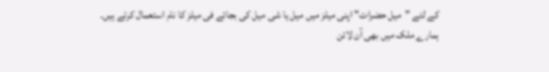کے لئے "میل حضرات" اپنی میلز میں میل یا شی میل کی بجائے فی میلز کا نام استعمال کرتے ہیں۔
ہمارے ملک میں بھی آن لائن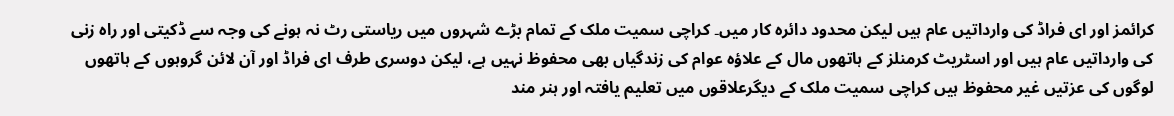کرائمز اور ای فراڈ کی وارداتیں عام ہیں لیکن محدود دائرہ کار میں۔ کراچی سمیت ملک کے تمام بڑے شہروں میں ریاستی رٹ نہ ہونے کی وجہ سے ڈکیتی اور راہ زنی کی وارداتیں عام ہیں اور اسٹریٹ کرمنلز کے ہاتھوں مال کے علاؤہ عوام کی زندگیاں بھی محفوظ نہیں ہے، لیکن دوسری طرف ای فراڈ اور آن لائن گروہوں کے ہاتھوں لوگوں کی عزتیں غیر محفوظ ہیں کراچی سمیت ملک کے دیگرعلاقوں میں تعلیم یافتہ اور ہنر مند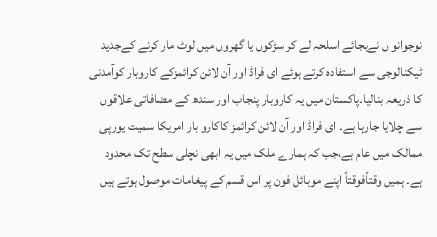نوجوانو ں نےبجائے اسلحہ لے کر سڑکوں یا گھروں میں لوٹ مار کرنے کےجدید ٹیکنالوجی سے استفادہ کرتے ہوئے ای فراڈ اور آن لائن کرائمزکے کاروبار کوآمدنی کا ذریعہ بنالیا۔پاکستان میں یہ کاروبار پنجاب اور سندھ کے مضافاتی علاقوں سے چلایا جارہا ہے۔ ای فراڈ اور آن لائن کرائمز کاکارو بار امریکا سمیت یورپی ممالک میں عام ہے،جب کہ ہمارے ملک میں یہ ابھی نچلی سطح تک محدود ہے۔ ہمیں وقتاًفوقتاً اپنے موبائل فون پر اس قسم کے پیغامات موصول ہوتے ہیں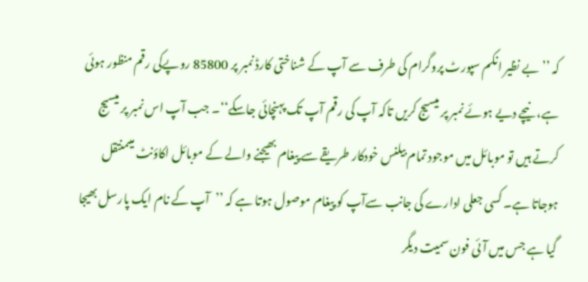کہ ’’ بے نظیر انکم سپورٹ پروگرام کی طرف سے آپ کے شناختی کارڈ نمبر پر 85800 روپےکی رقم منظور ہوئی ہے، نیچے دیے ہوئے نمبر پر میسیج کریں تاکہ آپ کی رقم آپ تک پہنچائی جاسکے‘‘۔ جب آپ اس نمبر پر میسیج کرتے ہیں تو موبائل میں موجود تمام بیلنس خودکار طریقے سے پیغام بھیجنے والے کے موبائل اکاؤنٹ میںمنتقل ہوجاتا ہے۔ کسی جعلی ادارے کی جانب سےآپ کو پیغام موصول ہوتا ہے کہ ’’آپ کے نام ایک پارسل بھیجا گیا ہے جس میں آئی فون سمیت دیگر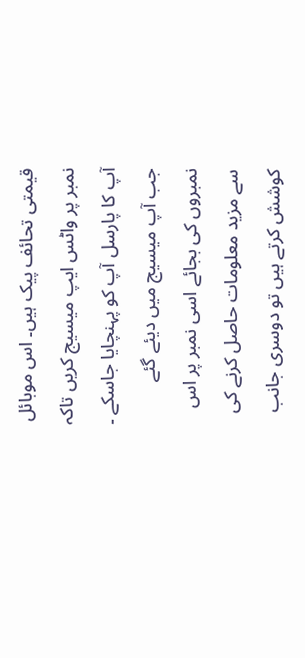قیمتی تحائف پیک ہیں۔ اس موبائل نمبر پر واٹس ایپ میسیج کریں تاکہ آپ کا پارسل آپ کو پہنچایا جاسکے ۔ جب آپ میسیج میں دیئے گئے نمبروں کی بجائے اسی نمبر پر اس سے مزید معلومات حاصل کرنے کی کوشش کرتے ہیں تو دوسری جانب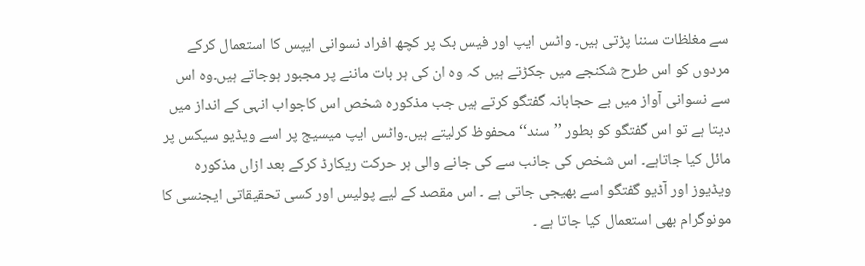سے مغلظات سننا پڑتی ہیں۔ واٹس ایپ اور فیس بک پر کچھ افراد نسوانی ایپس کا استعمال کرکے مردوں کو اس طرح شکنجے میں جکڑتے ہیں کہ وہ ان کی ہر بات ماننے پر مجبور ہوجاتے ہیں۔وہ اس سے نسوانی آواز میں بے حجابانہ گفتگو کرتے ہیں جب مذکورہ شخص اس کاجواب انہی کے انداز میں دیتا ہے تو اس گفتگو کو بطور ’’سند‘‘ محفوظ کرلیتے ہیں۔واٹس ایپ میسیج پر اسے ویڈیو سیکس پر مائل کیا جاتاہے۔ اس شخص کی جانب سے کی جانے والی ہر حرکت ریکارڈ کرکے بعد ازاں مذکورہ ویڈیوز اور آڈیو گفتگو اسے بھیجی جاتی ہے ۔ اس مقصد کے لیے پولیس اور کسی تحقیقاتی ایجنسی کا مونوگرام بھی استعمال کیا جاتا ہے ۔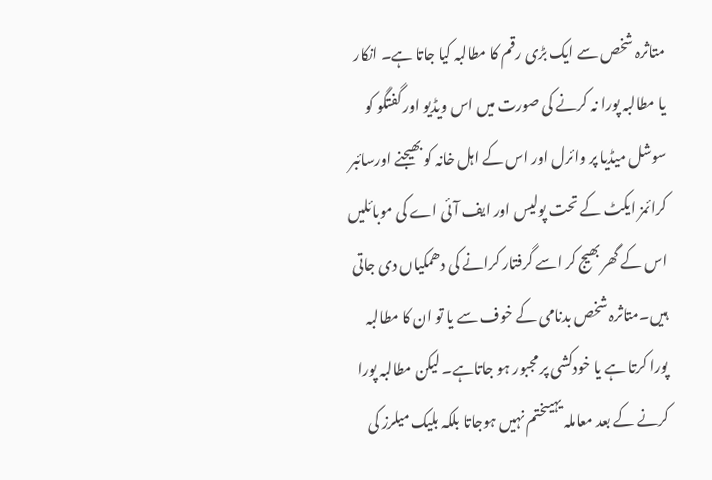متاثرہ شخص سے ایک بڑی رقم کا مطالبہ کیا جاتا ہے۔ انکار یا مطالبہ پورا نہ کرنے کی صورت میں اس ویڈیو اور گفتگو کو سوشل میڈیا پر وائرل اور اس کے اہل خانہ کو بھیجنے اورسائبر کرائمز ایکٹ کے تحت پولیس اور ایف آئی اے کی موبائلیں اس کے گھر بھیج کر اسے گرفتار کرانے کی دھمکیاں دی جاتی ہیں۔متاثرہ شخص بدنامی کے خوف سے یا تو ان کا مطالبہ پورا کرتا ہے یا خودکشی پر مجبور ہو جاتاہے۔ لیکن مطالبہ پورا کرنے کے بعد معاملہ یہیںختم نہیں ہوجاتا بلکہ بلیک میلرز کی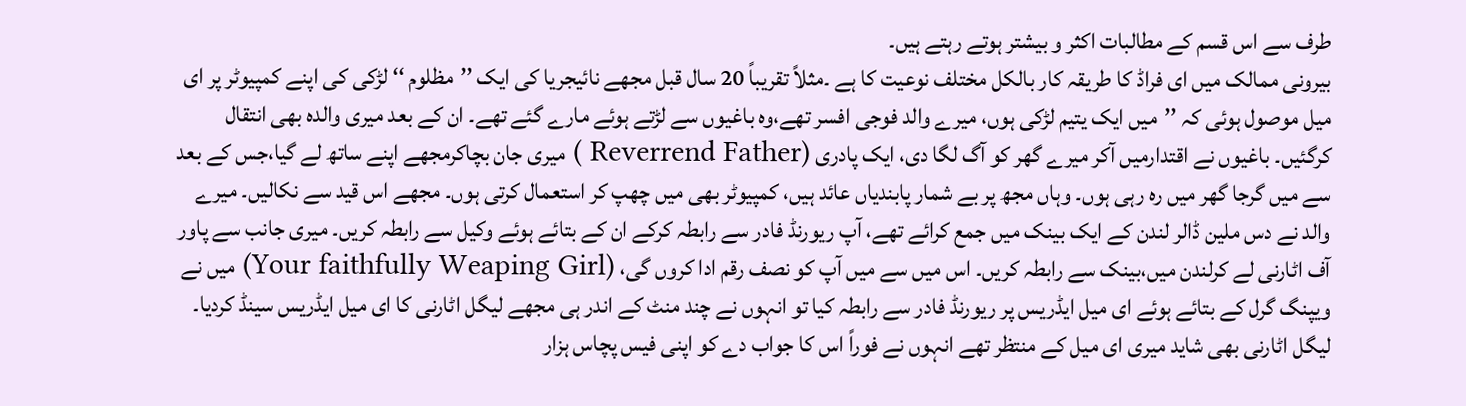طرف سے اس قسم کے مطالبات اکثر و بیشتر ہوتے رہتے ہیں۔
بیرونی ممالک میں ای فراڈ کا طریقہ کار بالکل مختلف نوعیت کا ہے ۔مثلاً تقریباً 20 سال قبل مجھے نائیجریا کی ایک ’’مظلوم ‘‘ لڑکی کی اپنے کمپیوٹر پر ای میل موصول ہوئی کہ ’’میں ایک یتیم لڑکی ہوں، میرے والد فوجی افسر تھے،وہ باغیوں سے لڑتے ہوئے مارے گئے تھے۔ ان کے بعد میری والدہ بھی انتقال کرگئیں۔ باغیوں نے اقتدارمیں آکر میرے گھر کو آگ لگا دی، ایک پادری (Reverrend Father ) میری جان بچاکرمجھے اپنے ساتھ لے گیا،جس کے بعد سے میں گرجا گھر میں رہ رہی ہوں۔ وہاں مجھ پر بے شمار پابندیاں عائد ہیں، کمپیوٹر بھی میں چھپ کر استعمال کرتی ہوں۔ مجھے اس قید سے نکالیں۔ میرے والد نے دس ملین ڈالر لندن کے ایک بینک میں جمع کرائے تھے، آپ ریورنڈ فادر سے رابطہ کرکے ان کے بتائے ہوئے وکیل سے رابطہ کریں۔ میری جانب سے پاور آف اٹارنی لے کرلندن میں،بینک سے رابطہ کریں۔ اس میں سے میں آپ کو نصف رقم ادا کروں گی، (Your faithfully Weaping Girl) میں نے ویپنگ گرل کے بتائے ہوئے ای میل ایڈریس پر ریورنڈ فادر سے رابطہ کیا تو انہوں نے چند منٹ کے اندر ہی مجھے لیگل اٹارنی کا ای میل ایڈریس سینڈ کردیا۔ لیگل اٹارنی بھی شاید میری ای میل کے منتظر تھے انہوں نے فوراً اس کا جواب دے کو اپنی فیس پچاس ہزار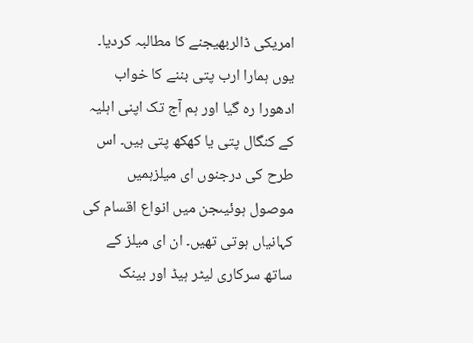امریکی ڈالربھیجنے کا مطالبہ کردیا۔ یوں ہمارا ارب پتی بننے کا خواب ادھورا رہ گیا اور ہم آج تک اپنی اہلیہ کے کنگال پتی یا کھکھ پتی ہیں۔ اس طرح کی درجنوں ای میلزہمیں موصول ہوئیںجن میں انواع اقسام کی کہانیاں ہوتی تھیں۔ ان ای میلز کے ساتھ سرکاری لیٹر ہیڈ اور بینک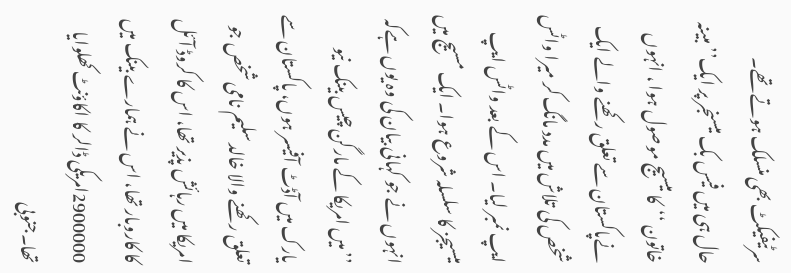سرٹیفیکٹ بھی منسلک ہوتے تھے۔
حال ہی میں فیس بک میسنجر پر ایک’’ مبینہ خاتون ‘‘کا میسیج موصول ہوا ، انہوں نےپاکستان سے تعلق رکھنے والے ایک شخص کی تلاش میں مدد مانگ کر میرا واٹس ایپ نمبر لیا۔ اس کے بعد واٹس ایپ میسیجز کا سلسلہ شروع ہوا۔ ایک مسیج میں انہوں نے جو کہانی بیان کی وہ یوں ہےکہ ’’میں امریکا کے مارگن چیس بینک نیو یارک میں آڈٹ آفیسر ہوں، پاکستان سے تعلق رکھنے والا خالد سلیم نامی شخص جو امریکا میں رہائش پذیر تھا، اس کا کروڈ آئل کا کاروبار تھا، اس نے ہمارے بینک میں 2900000امریکی ڈالر کا اکاؤنٹ کھلوایا تھا۔جنوبی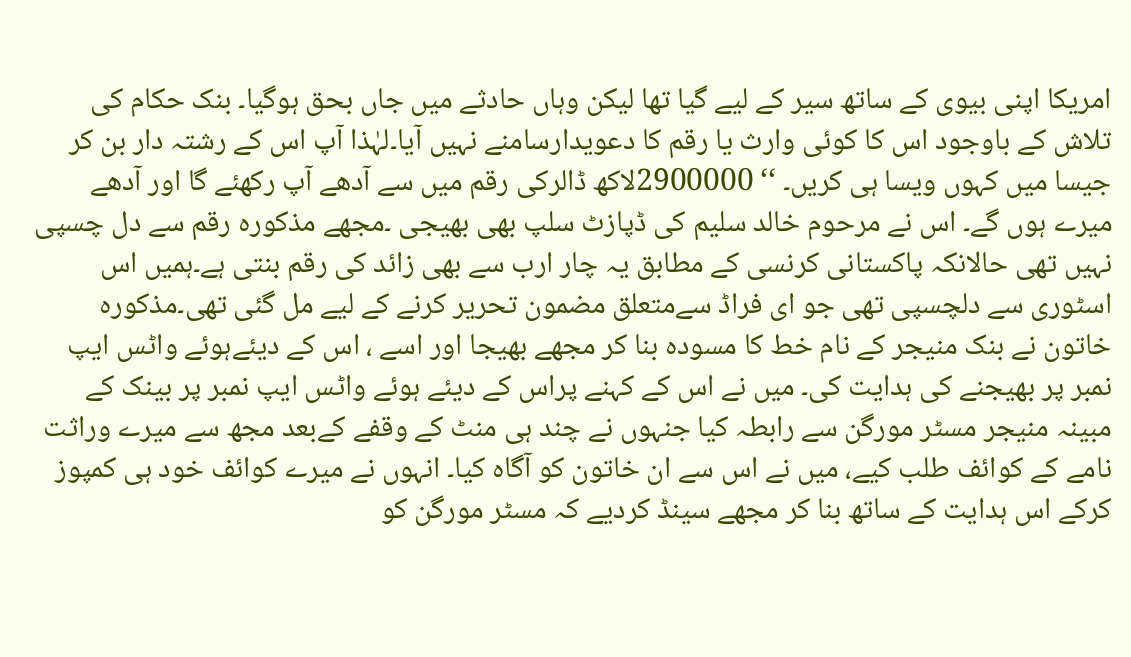امریکا اپنی بیوی کے ساتھ سیر کے لیے گیا تھا لیکن وہاں حادثے میں جاں بحق ہوگیا۔ بنک حکام کی تلاش کے باوجود اس کا کوئی وارث یا رقم کا دعویدارسامنے نہیں آیا۔لہٰذا آپ اس کے رشتہ دار بن کر جیسا میں کہوں ویسا ہی کریں۔ ‘‘ 2900000لاکھ ڈالرکی رقم میں سے آدھے آپ رکھئے گا اور آدھے میرے ہوں گے۔ اس نے مرحوم خالد سلیم کی ڈپازٹ سلپ بھی بھیجی ۔مجھے مذکورہ رقم سے دل چسپی نہیں تھی حالانکہ پاکستانی کرنسی کے مطابق یہ چار ارب سے بھی زائد کی رقم بنتی ہے۔ہمیں اس اسٹوری سے دلچسپی تھی جو ای فراڈ سےمتعلق مضمون تحریر کرنے کے لیے مل گئی تھی۔مذکورہ خاتون نے بنک منیجر کے نام خط کا مسودہ بنا کر مجھے بھیجا اور اسے ، اس کے دیئےہوئے واٹس ایپ نمبر پر بھیجنے کی ہدایت کی۔ میں نے اس کے کہنے پراس کے دیئے ہوئے واٹس ایپ نمبر پر بینک کے مبینہ منیجر مسٹر مورگن سے رابطہ کیا جنہوں نے چند ہی منٹ کے وقفے کےبعد مجھ سے میرے وراثت نامے کے کوائف طلب کیے، میں نے اس سے ان خاتون کو آگاہ کیا۔ انہوں نے میرے کوائف خود ہی کمپوز کرکے اس ہدایت کے ساتھ بنا کر مجھے سینڈ کردیے کہ مسٹر مورگن کو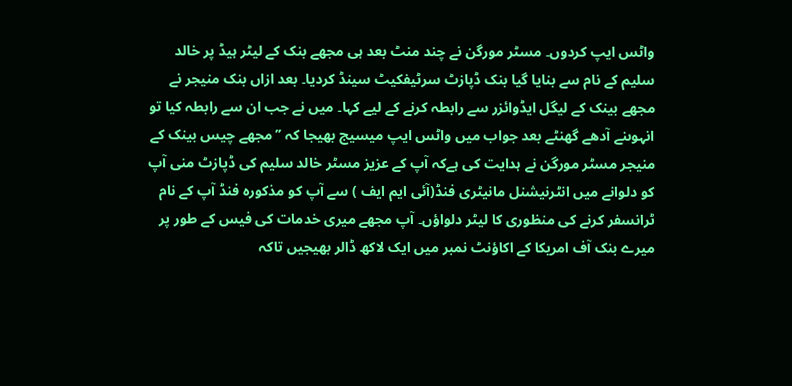واٹس ایپ کردوں۔ مسٹر مورگن نے چند منٹ بعد ہی مجھے بنک کے لیٹر ہیڈ پر خالد سلیم کے نام سے بنایا گیا بنک ڈپازٹ سرٹیفکیٹ سینڈ کردیا۔ بعد ازاں بنک منیجر نے مجھے بینک کے لیگل ایڈوائزر سے رابطہ کرنے کے لیے کہا۔ میں نے جب ان سے رابطہ کیا تو انہوںنے آدھے گھنٹے بعد جواب میں واٹس ایپ میسیج بھیجا کہ ’’ مجھے چیس بینک کے منیجر مسٹر مورگن نے ہدایت کی ہےکہ آپ کے عزیز مسٹر خالد سلیم کی ڈپازٹ منی آپ کو دلوانے میں انٹرنیشنل مانیٹری فنڈ(آئی ایم ایف ) سے آپ کو مذکورہ فنڈ آپ کے نام ٹرانسفر کرنے کی منظوری کا لیٹر دلواؤں۔ آپ مجھے میری خدمات کی فیس کے طور پر میرے بنک آف امریکا کے اکاؤنٹ نمبر میں ایک لاکھ ڈالر بھیجیں تاکہ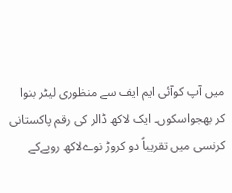میں آپ کوآئی ایم ایف سے منظوری لیٹر بنوا کر بھجواسکوں۔ ایک لاکھ ڈالر کی رقم پاکستانی کرنسی میں تقریباً دو کروڑ نوےلاکھ روپےکے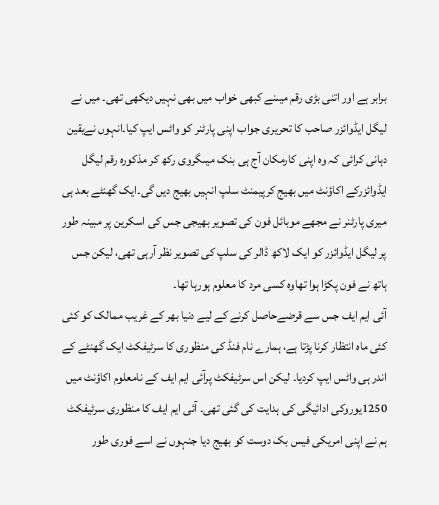برابر ہے اور اتنی بڑی رقم میںنے کبھی خواب میں بھی نہیں دیکھی تھی۔ میں نے لیگل ایڈوائزر صاحب کا تحریری جواب اپنی پارٹنر کو واٹس ایپ کیا۔انہوں نےیقین دہانی کرائی کہ وہ اپنی کارمکان آج ہی بنک میںگروی رکھ کر مذکورہ رقم لیگل ایڈوائزرکے اکاؤنٹ میں بھیج کرپیمنٹ سلپ انہیں بھیج دیں گی۔ایک گھنٹے بعد ہی میری پارٹنر نے مجھے موبائل فون کی تصویر بھیجی جس کی اسکرین پر مبینہ طور پر لیگل ایڈوائزر کو ایک لاکھ ڈالر کی سلپ کی تصویر نظر آرہی تھی، لیکن جس ہاتھ نے فون پکڑا ہوا تھاوہ کسی مرد کا معلوم ہورہا تھا۔
آئی ایم ایف جس سے قرضےحاصل کرنے کے لیے دنیا بھر کے غریب ممالک کو کئی کئی ماہ انتظار کرنا پڑتا ہے، ہمارے نام فنڈ کی منظوری کا سرٹیفکٹ ایک گھنٹے کے اندر ہی واٹس ایپ کردیا۔ لیکن اس سرٹیفکٹ پرآئی ایم ایف کے نامعلوم اکاؤنٹ میں 1250یوروکی ادائیگی کی ہدایت کی گئی تھی۔ آئی ایم ایف کا منظوری سرٹیفکٹ ہم نے اپنی امریکی فیس بک دوست کو بھیج دیا جنہوں نے اسے فوری طور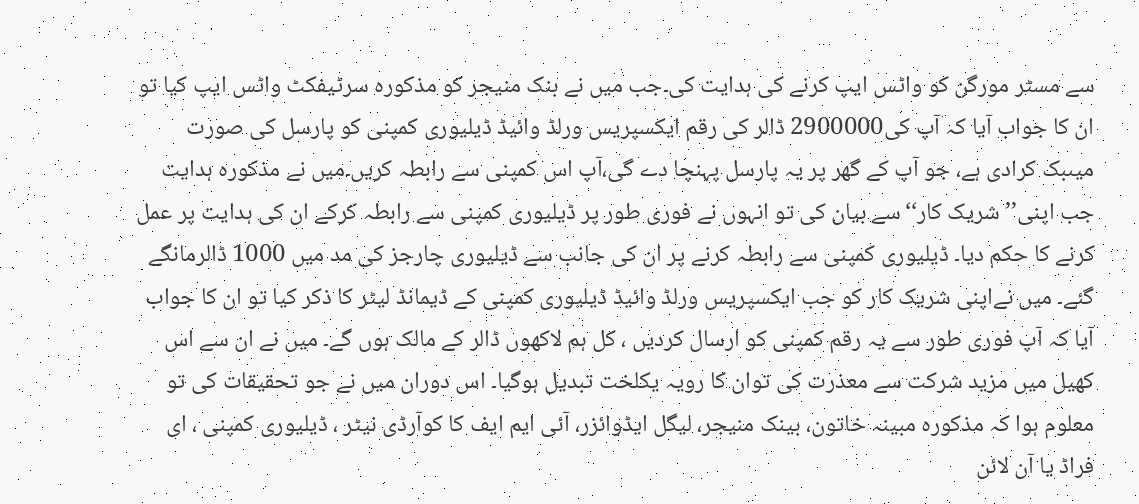سے مسٹر مورگن کو واٹس ایپ کرنے کی ہدایت کی۔جب میں نے بنک منیجر کو مذکورہ سرٹیفکٹ واٹس ایپ کیا تو ان کا جواب آیا کہ آپ کی2900000 ڈالر کی رقم ایکسپریس ورلڈ وائیڈ ڈیلیوری کمپنی کو پارسل کی صورت میںبک کرادی ہے، جو آپ کے گھر پر یہ پارسل پہنچا دے گی،آپ اس کمپنی سے رابطہ کریں۔میں نے مذکورہ ہدایت جب اپنی’’ شریک کار‘‘سے بیان کی تو انہوں نے فوری طور پر ڈیلیوری کمپنی سے رابطہ کرکے ان کی ہدایت پر عمل کرنے کا حکم دیا۔ ڈیلیوری کمپنی سے رابطہ کرنے پر ان کی جانب سے ڈیلیوری چارجز کی مد میں 1000 ڈالرمانگے گئے۔ میں نےاپنی شریک کار کو جب ایکسپریس ورلڈ وائیڈ ڈیلیوری کمپنی کے ڈیمانڈ لیٹر کا ذکر کیا تو ان کا جواب آیا کہ آپ فوری طور سے یہ رقم کمپنی کو ارسال کردیں ، کل ہم لاکھوں ڈالر کے مالک ہوں گے۔ میں نے ان سے اس کھیل میں مزید شرکت سے معذرت کی توان کا رویہ یکلخت تبدیل ہوگیا۔ اس دوران میں نے جو تحقیقات کی تو معلوم ہوا کہ مذکورہ مبینہ خاتون، بینک منیجر، لیگل ایڈوائزر، آئی ایم ایف کا کوآرڈی نیٹر ، ڈیلیوری کمپنی ، ای فراڈ یا آن لائن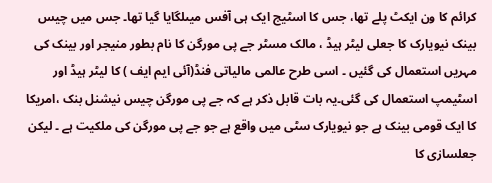کرائم کا ون ایکٹ پلے تھا، جس کا اسٹیج ایک ہی آفس میںلگایا گیا تھا۔ جس میں چیس بینک نیویارک کا جعلی لیٹر ہیڈ ، مالک مسٹر جے پی مورگن کا نام بطور منیجر اور بینک کی مہریں استعمال کی گئیں ۔ اسی طرح عالمی مالیاتی فنڈ(آئی ایم ایف ) کا لیٹر ہیڈ اور اسٹیمپ استعمال کی گئی۔یہ بات قابل ذکر ہے کہ جے پی مورگن چیس نیشنل بنک ،امریکا کا ایک قومی بینک ہے جو نیویارک سٹی میں واقع ہے جو جے پی مورگن کی ملکیت ہے ۔ لیکن جعلسازی کا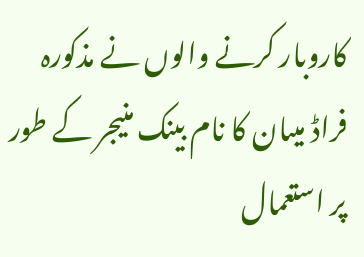کاروبار کرنے والوں نے مذکورہ فراڈ میںان کا نام بینک منیجر کے طور پر استعمال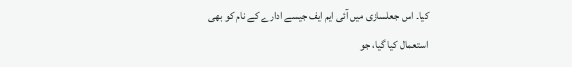کیا۔ اس جعلسازی میں آئی ایم ایف جیسے ادارے کے نام کو بھی استعمال کیا گیا، جو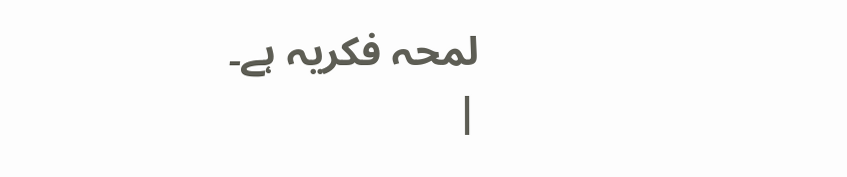لمحہ فکریہ ہے۔
|